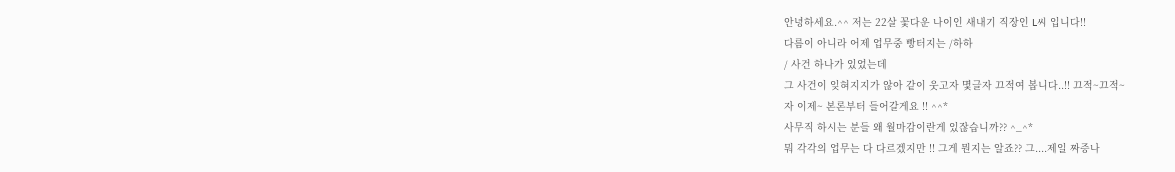안녕하세요.^^ 저는 22살 꽃다운 나이인 새내기 직장인 L씨 입니다!!
다름이 아니라 어제 업무중 빵터지는 /하하
/ 사건 하나가 있었는데
그 사건이 잊혀지지가 않아 같이 웃고자 몇글자 끄적여 봅니다..!! 끄적~끄적~
자 이제~ 본론부터 들어갈게요 !! ^^*
사무직 하시는 분들 왜 월마감이란게 있잖습니까?? ^_^*
뭐 각각의 업무는 다 다르겠지만 !! 그게 뭔지는 알죠?? 그....제일 짜증나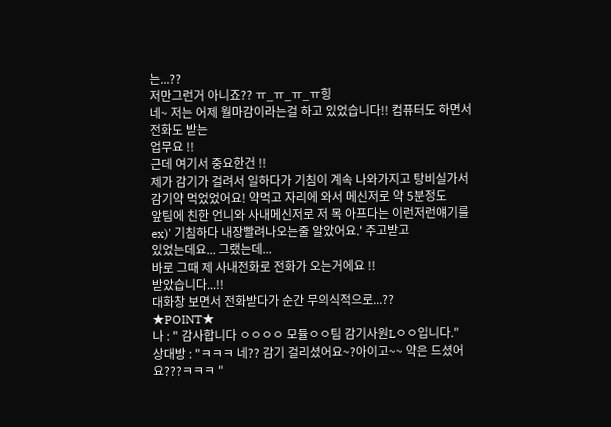는...??
저만그런거 아니죠?? ㅠ_ㅠ_ㅠ_ㅠ힝
네~ 저는 어제 월마감이라는걸 하고 있었습니다!! 컴퓨터도 하면서 전화도 받는
업무요 !!
근데 여기서 중요한건 !!
제가 감기가 걸려서 일하다가 기침이 계속 나와가지고 탕비실가서
감기약 먹었었어요! 약먹고 자리에 와서 메신저로 약 5분정도
앞팀에 친한 언니와 사내메신저로 저 목 아프다는 이런저런얘기를
ex)' 기침하다 내장빨려나오는줄 알았어요.' 주고받고
있었는데요... 그랬는데...
바로 그때 제 사내전화로 전화가 오는거에요 !!
받았습니다...!!
대화창 보면서 전화받다가 순간 무의식적으로...??
★POINT★
나 : " 감사합니다 ㅇㅇㅇㅇ 모듈ㅇㅇ팀 감기사원Lㅇㅇ입니다."
상대방 : "ㅋㅋㅋ 네?? 감기 걸리셨어요~?아이고~~ 약은 드셨어요???ㅋㅋㅋ "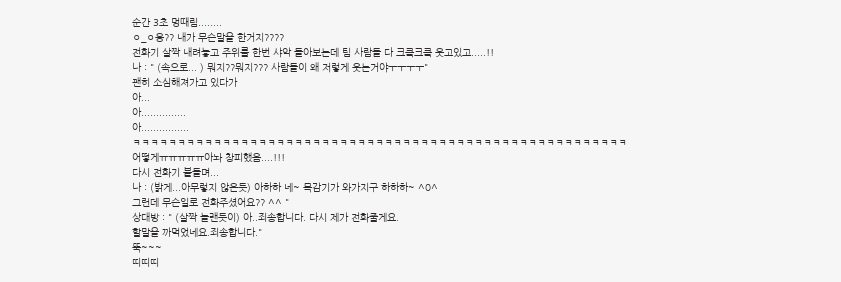순간 3초 멍때림........
ㅇ_ㅇ응?? 내가 무슨말을 한거지????
전화기 살짝 내려놓고 주위를 한번 샤악 돌아보는데 팀 사람들 다 크킄크킄 웃고있고.....!!
나 : " (속으로... ) 뭐지??뭐지??? 사람들이 왜 저렇게 웃는거야ㅜㅜㅜㅜ"
괜히 소심해져가고 있다가
아...
아...............
아................
ㅋㅋㅋㅋㅋㅋㅋㅋㅋㅋㅋㅋㅋㅋㅋㅋㅋㅋㅋㅋㅋㅋㅋㅋㅋㅋㅋㅋㅋㅋㅋㅋㅋㅋㅋㅋㅋㅋㅋㅋㅋㅋㅋㅋㅋㅋㅋㅋㅋㅋㅋㅋㅋㅋㅋ
어떻게ㅠㅠㅠㅠㅠ아놔 창피했음....!!!
다시 전화기 붙들며...
나 : (밝게...아무렇지 않은듯) 아하하 네~ 목감기가 와가지구 하하하~ ^0^
그런데 무슨일로 전화주셨어요?? ^^ "
상대방 : " (살짝 놀랜듯이) 아..죄송합니다. 다시 제가 전화줄게요.
할말을 까먹었네요.죄송합니다."
뚝~~~
띠띠띠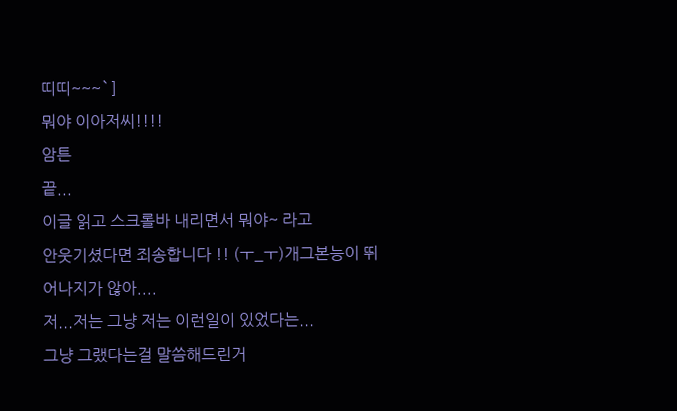띠띠~~~`]
뭐야 이아저씨!!!!
암튼
끝...
이글 읽고 스크롤바 내리면서 뭐야~ 라고
안웃기셨다면 죄송합니다 !! (ㅜ_ㅜ)개그본능이 뛰어나지가 않아....
저...저는 그냥 저는 이런일이 있었다는...
그냥 그랬다는걸 말씀해드린거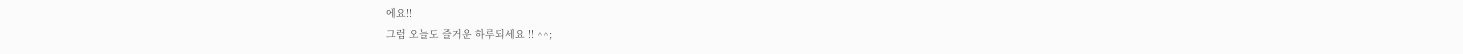에요!!
그럼 오늘도 즐거운 하루되세요 !! ^^;